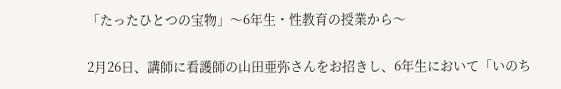「たったひとつの宝物」〜6年生・性教育の授業から〜

2月26日、講師に看護師の山田亜弥さんをお招きし、6年生において「いのち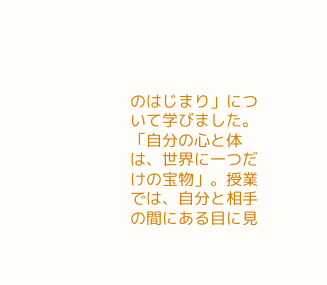のはじまり」について学びました。「自分の心と体は、世界に一つだけの宝物」。授業では、自分と相手の間にある目に見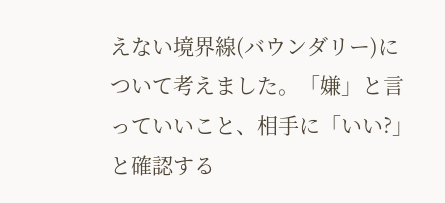えない境界線(バウンダリー)について考えました。「嫌」と言っていいこと、相手に「いい?」と確認する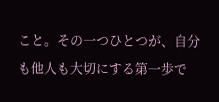こと。その一つひとつが、自分も他人も大切にする第一歩で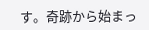す。奇跡から始まっ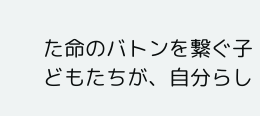た命のバトンを繋ぐ子どもたちが、自分らし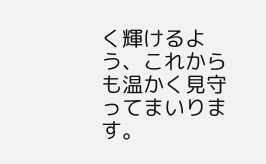く輝けるよう、これからも温かく見守ってまいります。